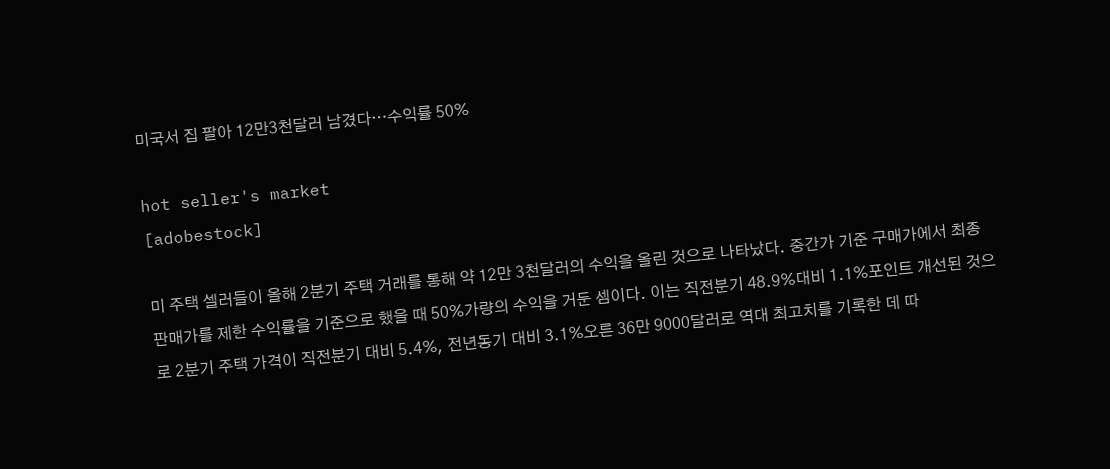미국서 집 팔아 12만3천달러 남겼다…수익률 50%

hot seller's market
[adobestock]

미 주택 셀러들이 올해 2분기 주택 거래를 통해 약 12만 3천달러의 수익을 올린 것으로 나타났다. 중간가 기준 구매가에서 최종 판매가를 제한 수익률을 기준으로 했을 때 50%가량의 수익을 거둔 셈이다. 이는 직전분기 48.9%대비 1.1%포인트 개선된 것으로 2분기 주택 가격이 직전분기 대비 5.4%, 전년동기 대비 3.1%오른 36만 9000달러로 역대 최고치를 기록한 데 따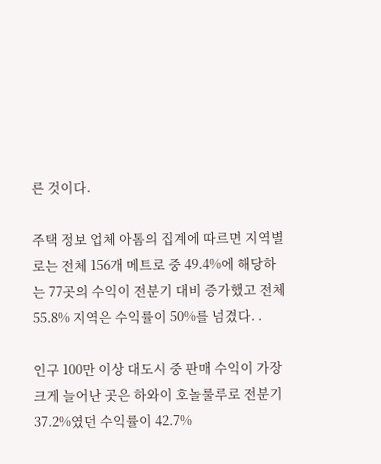른 것이다.

주택 정보 업체 아톰의 집계에 따르면 지역별로는 전체 156개 메트로 중 49.4%에 해당하는 77곳의 수익이 전분기 대비 증가했고 전체 55.8% 지역은 수익률이 50%를 넘겼다. .

인구 100만 이상 대도시 중 판매 수익이 가장 크게 늘어난 곳은 하와이 호놀룰루로 전분기 37.2%였던 수익률이 42.7%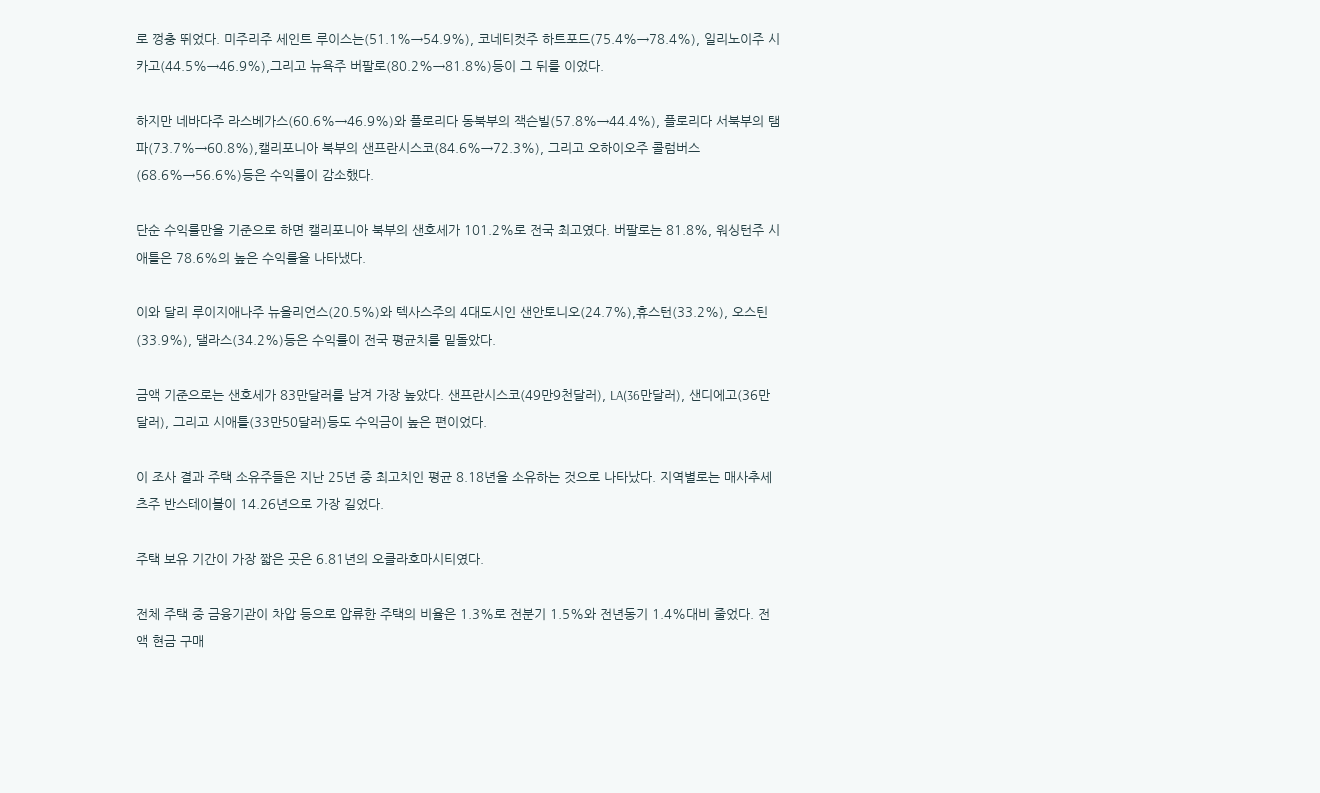로 껑충 뛰었다. 미주리주 세인트 루이스는(51.1%→54.9%), 코네티컷주 하트포드(75.4%→78.4%), 일리노이주 시카고(44.5%→46.9%),그리고 뉴욕주 버팔로(80.2%→81.8%)등이 그 뒤를 이었다.

하지만 네바다주 라스베가스(60.6%→46.9%)와 플로리다 동북부의 잭슨빌(57.8%→44.4%), 플로리다 서북부의 탬파(73.7%→60.8%),캘리포니아 북부의 샌프란시스코(84.6%→72.3%), 그리고 오하이오주 콜럼버스(68.6%→56.6%)등은 수익률이 감소했다.

단순 수익률만을 기준으로 하면 캘리포니아 북부의 샌호세가 101.2%로 전국 최고였다. 버팔로는 81.8%, 워싱턴주 시애틀은 78.6%의 높은 수익률을 나타냈다.

이와 달리 루이지애나주 뉴올리언스(20.5%)와 텍사스주의 4대도시인 샌안토니오(24.7%),휴스턴(33.2%), 오스틴(33.9%), 댈라스(34.2%)등은 수익률이 전국 평균치를 밑돌았다.

금액 기준으로는 샌호세가 83만달러를 남겨 가장 높았다. 샌프란시스코(49만9천달러), LA(36만달러), 샌디에고(36만달러), 그리고 시애틀(33만50달러)등도 수익금이 높은 편이었다.

이 조사 결과 주택 소유주들은 지난 25년 중 최고치인 평균 8.18년을 소유하는 것으로 나타났다. 지역별로는 매사추세츠주 반스테이블이 14.26년으로 가장 길었다.

주택 보유 기간이 가장 짧은 곳은 6.81년의 오클라호마시티였다.

전체 주택 중 금융기관이 차압 등으로 압류한 주택의 비율은 1.3%로 전분기 1.5%와 전년동기 1.4%대비 줄었다. 전액 현금 구매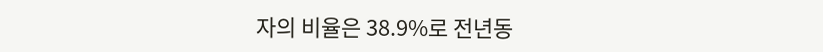자의 비율은 38.9%로 전년동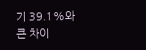기 39.1%와 큰 차이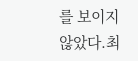를 보이지 않았다.최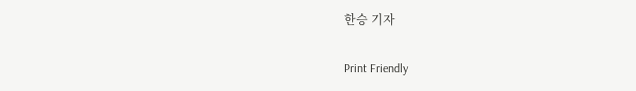한승 기자

Print Friendly